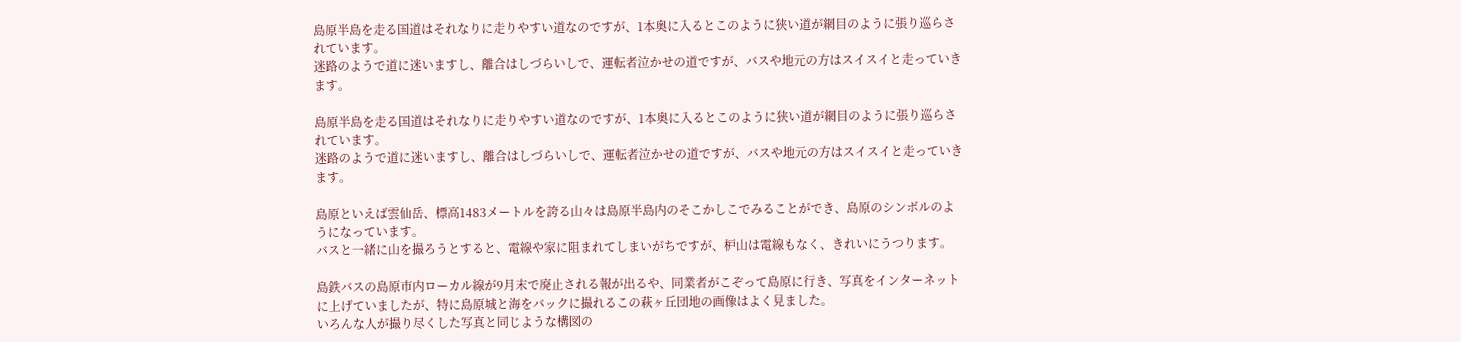島原半島を走る国道はそれなりに走りやすい道なのですが、1本奥に入るとこのように狭い道が網目のように張り巡らされています。
迷路のようで道に迷いますし、離合はしづらいしで、運転者泣かせの道ですが、バスや地元の方はスイスイと走っていきます。

島原半島を走る国道はそれなりに走りやすい道なのですが、1本奥に入るとこのように狭い道が網目のように張り巡らされています。
迷路のようで道に迷いますし、離合はしづらいしで、運転者泣かせの道ですが、バスや地元の方はスイスイと走っていきます。

島原といえば雲仙岳、標高1483メートルを誇る山々は島原半島内のそこかしこでみることができ、島原のシンボルのようになっています。
バスと一緒に山を撮ろうとすると、電線や家に阻まれてしまいがちですが、枦山は電線もなく、きれいにうつります。

島鉄バスの島原市内ローカル線が9月末で廃止される報が出るや、同業者がこぞって島原に行き、写真をインターネットに上げていましたが、特に島原城と海をバックに撮れるこの萩ヶ丘団地の画像はよく見ました。
いろんな人が撮り尽くした写真と同じような構図の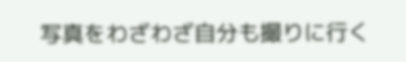写真をわざわざ自分も撮りに行く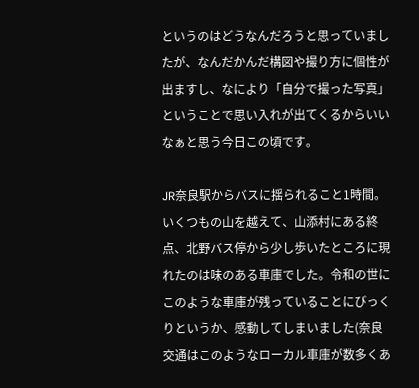というのはどうなんだろうと思っていましたが、なんだかんだ構図や撮り方に個性が出ますし、なにより「自分で撮った写真」ということで思い入れが出てくるからいいなぁと思う今日この頃です。

JR奈良駅からバスに揺られること1時間。いくつもの山を越えて、山添村にある終点、北野バス停から少し歩いたところに現れたのは味のある車庫でした。令和の世にこのような車庫が残っていることにびっくりというか、感動してしまいました(奈良交通はこのようなローカル車庫が数多くあ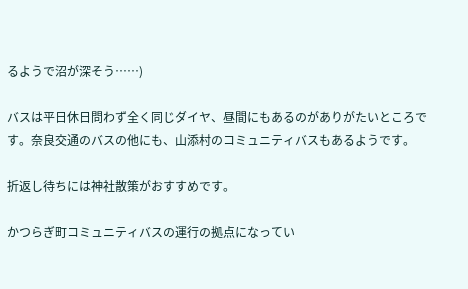るようで沼が深そう……)

バスは平日休日問わず全く同じダイヤ、昼間にもあるのがありがたいところです。奈良交通のバスの他にも、山添村のコミュニティバスもあるようです。

折返し待ちには神社散策がおすすめです。

かつらぎ町コミュニティバスの運行の拠点になってい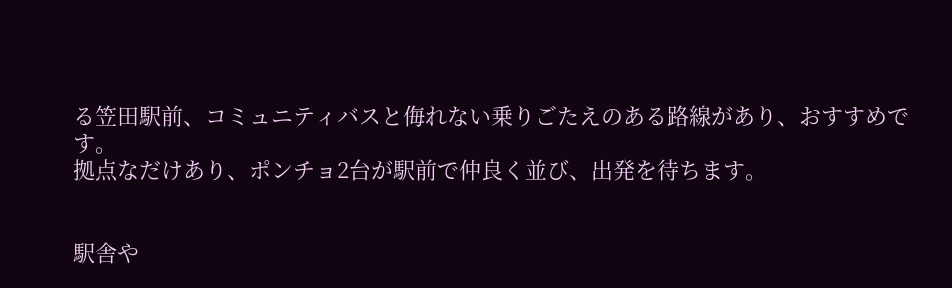る笠田駅前、コミュニティバスと侮れない乗りごたえのある路線があり、おすすめです。
拠点なだけあり、ポンチョ2台が駅前で仲良く並び、出発を待ちます。


駅舎や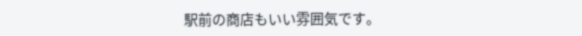駅前の商店もいい雰囲気です。